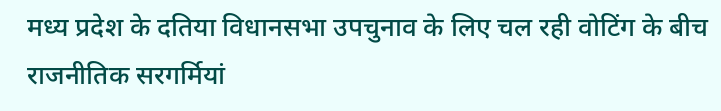मध्य प्रदेश के दतिया विधानसभा उपचुनाव के लिए चल रही वोटिंग के बीच राजनीतिक सरगर्मियां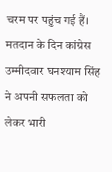चरम पर पहुंच गई हैं। मतदान के दिन कांग्रेस उम्मीदवार घनश्याम सिंह ने अपनी सफलता को लेकर भारी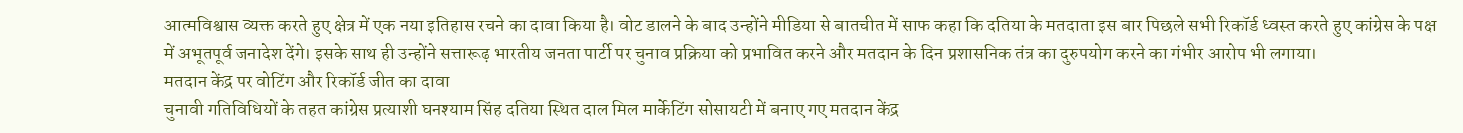आत्मविश्वास व्यक्त करते हुए क्षेत्र में एक नया इतिहास रचने का दावा किया है। वोट डालने के बाद उन्होंने मीडिया से बातचीत में साफ कहा कि दतिया के मतदाता इस बार पिछले सभी रिकॉर्ड ध्वस्त करते हुए कांग्रेस के पक्ष में अभूतपूर्व जनादेश देंगे। इसके साथ ही उन्होंने सत्तारूढ़ भारतीय जनता पार्टी पर चुनाव प्रक्रिया को प्रभावित करने और मतदान के दिन प्रशासनिक तंत्र का दुरुपयोग करने का गंभीर आरोप भी लगाया।
मतदान केंद्र पर वोटिंग और रिकॉर्ड जीत का दावा
चुनावी गतिविधियों के तहत कांग्रेस प्रत्याशी घनश्याम सिंह दतिया स्थित दाल मिल मार्केटिंग सोसायटी में बनाए गए मतदान केंद्र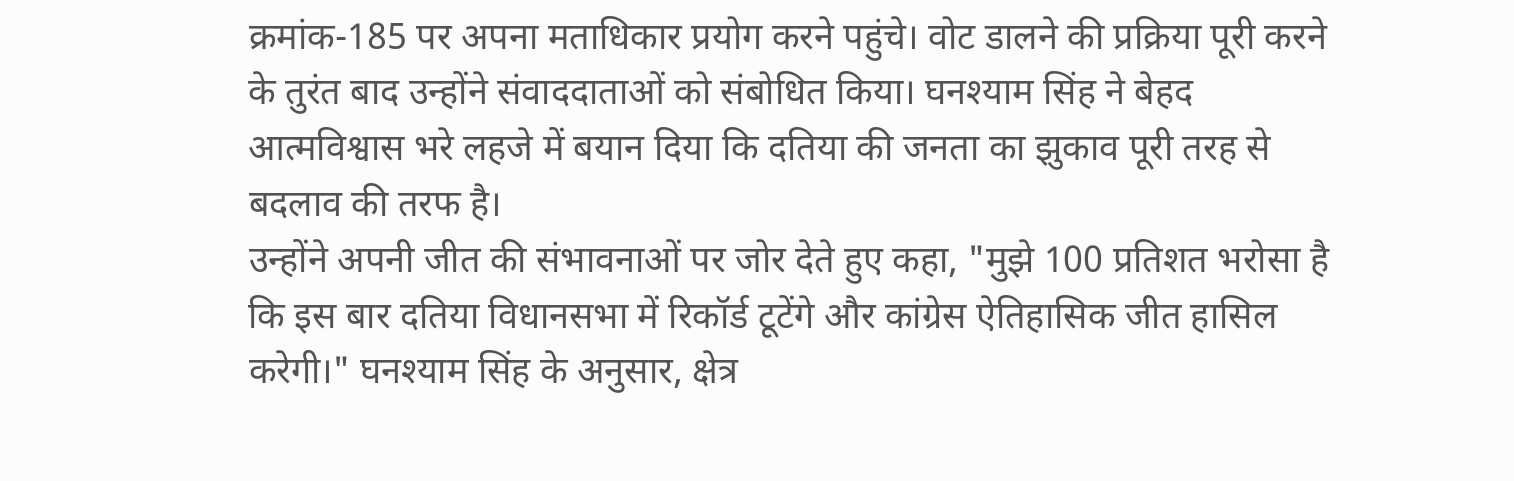क्रमांक-185 पर अपना मताधिकार प्रयोग करने पहुंचे। वोट डालने की प्रक्रिया पूरी करने के तुरंत बाद उन्होंने संवाददाताओं को संबोधित किया। घनश्याम सिंह ने बेहद आत्मविश्वास भरे लहजे में बयान दिया कि दतिया की जनता का झुकाव पूरी तरह से बदलाव की तरफ है।
उन्होंने अपनी जीत की संभावनाओं पर जोर देते हुए कहा, "मुझे 100 प्रतिशत भरोसा है कि इस बार दतिया विधानसभा में रिकॉर्ड टूटेंगे और कांग्रेस ऐतिहासिक जीत हासिल करेगी।" घनश्याम सिंह के अनुसार, क्षेत्र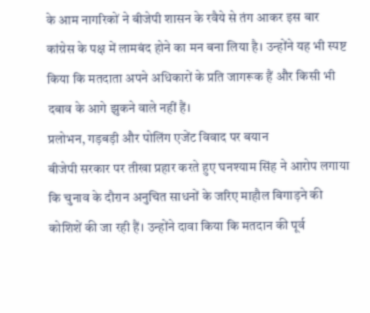के आम नागरिकों ने बीजेपी शासन के रवैये से तंग आकर इस बार कांग्रेस के पक्ष में लामबंद होने का मन बना लिया है। उन्होंने यह भी स्पष्ट किया कि मतदाता अपने अधिकारों के प्रति जागरूक हैं और किसी भी दबाव के आगे झुकने वाले नहीं हैं।
प्रलोभन, गड़बड़ी और पोलिंग एजेंट विवाद पर बयान
बीजेपी सरकार पर तीखा प्रहार करते हुए घनश्याम सिंह ने आरोप लगाया कि चुनाव के दौरान अनुचित साधनों के जरिए माहौल बिगाड़ने की कोशिशें की जा रही हैं। उन्होंने दावा किया कि मतदान की पूर्व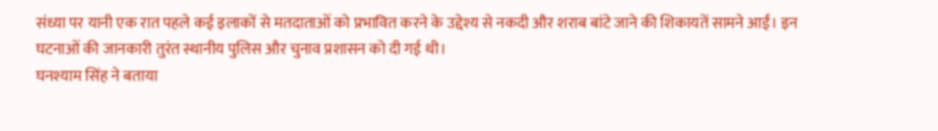संध्या पर यानी एक रात पहले कई इलाकों से मतदाताओं को प्रभावित करने के उद्देश्य से नकदी और शराब बांटे जाने की शिकायतें सामने आईं। इन घटनाओं की जानकारी तुरंत स्थानीय पुलिस और चुनाव प्रशासन को दी गई थी।
घनश्याम सिंह ने बताया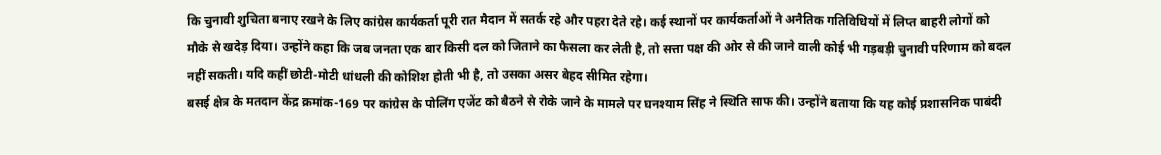कि चुनावी शुचिता बनाए रखने के लिए कांग्रेस कार्यकर्ता पूरी रात मैदान में सतर्क रहे और पहरा देते रहे। कई स्थानों पर कार्यकर्ताओं ने अनैतिक गतिविधियों में लिप्त बाहरी लोगों को मौके से खदेड़ दिया। उन्होंने कहा कि जब जनता एक बार किसी दल को जिताने का फैसला कर लेती है, तो सत्ता पक्ष की ओर से की जाने वाली कोई भी गड़बड़ी चुनावी परिणाम को बदल नहीं सकती। यदि कहीं छोटी-मोटी धांधली की कोशिश होती भी है, तो उसका असर बेहद सीमित रहेगा।
बसई क्षेत्र के मतदान केंद्र क्रमांक-169 पर कांग्रेस के पोलिंग एजेंट को बैठने से रोके जाने के मामले पर घनश्याम सिंह ने स्थिति साफ की। उन्होंने बताया कि यह कोई प्रशासनिक पाबंदी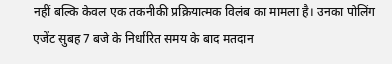नहीं बल्कि केवल एक तकनीकी प्रक्रियात्मक विलंब का मामला है। उनका पोलिंग एजेंट सुबह 7 बजे के निर्धारित समय के बाद मतदान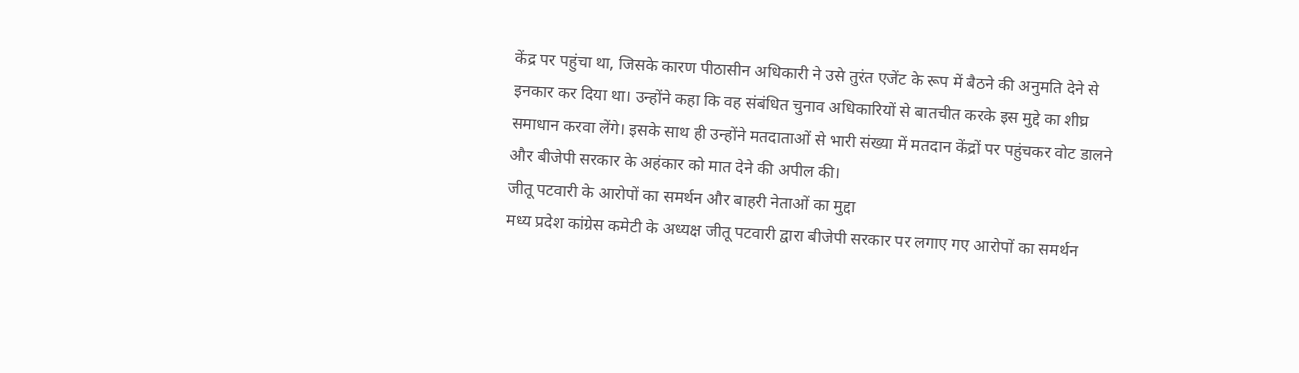केंद्र पर पहुंचा था, जिसके कारण पीठासीन अधिकारी ने उसे तुरंत एजेंट के रूप में बैठने की अनुमति देने से इनकार कर दिया था। उन्होंने कहा कि वह संबंधित चुनाव अधिकारियों से बातचीत करके इस मुद्दे का शीघ्र समाधान करवा लेंगे। इसके साथ ही उन्होंने मतदाताओं से भारी संख्या में मतदान केंद्रों पर पहुंचकर वोट डालने और बीजेपी सरकार के अहंकार को मात देने की अपील की।
जीतू पटवारी के आरोपों का समर्थन और बाहरी नेताओं का मुद्दा
मध्य प्रदेश कांग्रेस कमेटी के अध्यक्ष जीतू पटवारी द्वारा बीजेपी सरकार पर लगाए गए आरोपों का समर्थन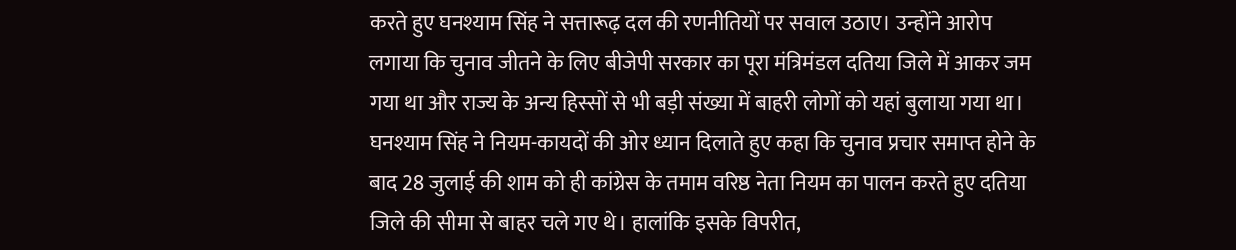करते हुए घनश्याम सिंह ने सत्तारूढ़ दल की रणनीतियों पर सवाल उठाए। उन्होंने आरोप लगाया कि चुनाव जीतने के लिए बीजेपी सरकार का पूरा मंत्रिमंडल दतिया जिले में आकर जम गया था और राज्य के अन्य हिस्सों से भी बड़ी संख्या में बाहरी लोगों को यहां बुलाया गया था।
घनश्याम सिंह ने नियम-कायदों की ओर ध्यान दिलाते हुए कहा कि चुनाव प्रचार समाप्त होने के बाद 28 जुलाई की शाम को ही कांग्रेस के तमाम वरिष्ठ नेता नियम का पालन करते हुए दतिया जिले की सीमा से बाहर चले गए थे। हालांकि इसके विपरीत,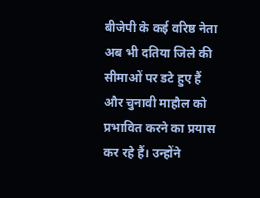बीजेपी के कई वरिष्ठ नेता अब भी दतिया जिले की सीमाओं पर डटे हुए हैं और चुनावी माहौल को प्रभावित करने का प्रयास कर रहे हैं। उन्होंने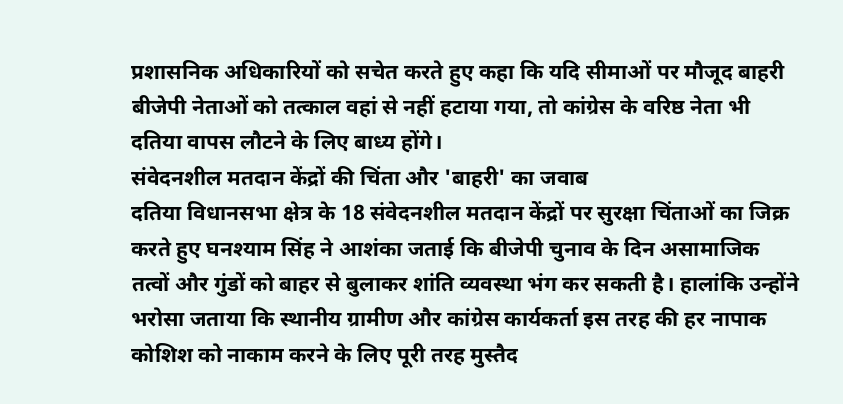प्रशासनिक अधिकारियों को सचेत करते हुए कहा कि यदि सीमाओं पर मौजूद बाहरी बीजेपी नेताओं को तत्काल वहां से नहीं हटाया गया, तो कांग्रेस के वरिष्ठ नेता भी दतिया वापस लौटने के लिए बाध्य होंगे।
संवेदनशील मतदान केंद्रों की चिंता और 'बाहरी' का जवाब
दतिया विधानसभा क्षेत्र के 18 संवेदनशील मतदान केंद्रों पर सुरक्षा चिंताओं का जिक्र करते हुए घनश्याम सिंह ने आशंका जताई कि बीजेपी चुनाव के दिन असामाजिक तत्वों और गुंडों को बाहर से बुलाकर शांति व्यवस्था भंग कर सकती है। हालांकि उन्होंने भरोसा जताया कि स्थानीय ग्रामीण और कांग्रेस कार्यकर्ता इस तरह की हर नापाक कोशिश को नाकाम करने के लिए पूरी तरह मुस्तैद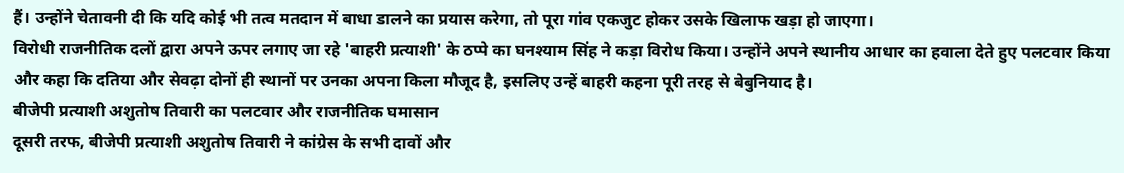हैं। उन्होंने चेतावनी दी कि यदि कोई भी तत्व मतदान में बाधा डालने का प्रयास करेगा, तो पूरा गांव एकजुट होकर उसके खिलाफ खड़ा हो जाएगा।
विरोधी राजनीतिक दलों द्वारा अपने ऊपर लगाए जा रहे 'बाहरी प्रत्याशी' के ठप्पे का घनश्याम सिंह ने कड़ा विरोध किया। उन्होंने अपने स्थानीय आधार का हवाला देते हुए पलटवार किया और कहा कि दतिया और सेवढ़ा दोनों ही स्थानों पर उनका अपना किला मौजूद है, इसलिए उन्हें बाहरी कहना पूरी तरह से बेबुनियाद है।
बीजेपी प्रत्याशी अशुतोष तिवारी का पलटवार और राजनीतिक घमासान
दूसरी तरफ, बीजेपी प्रत्याशी अशुतोष तिवारी ने कांग्रेस के सभी दावों और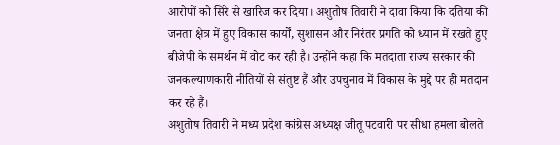आरोपों को सिरे से खारिज कर दिया। अशुतोष तिवारी ने दावा किया कि दतिया की जनता क्षेत्र में हुए विकास कार्यों, सुशासन और निरंतर प्रगति को ध्यान में रखते हुए बीजेपी के समर्थन में वोट कर रही है। उन्होंने कहा कि मतदाता राज्य सरकार की जनकल्याणकारी नीतियों से संतुष्ट हैं और उपचुनाव में विकास के मुद्दे पर ही मतदान कर रहे हैं।
अशुतोष तिवारी ने मध्य प्रदेश कांग्रेस अध्यक्ष जीतू पटवारी पर सीधा हमला बोलते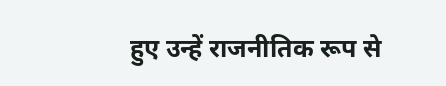हुए उन्हें राजनीतिक रूप से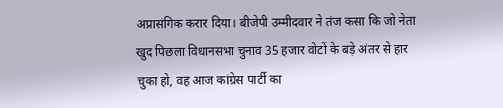अप्रासंगिक करार दिया। बीजेपी उम्मीदवार ने तंज कसा कि जो नेता खुद पिछला विधानसभा चुनाव 35 हजार वोटों के बड़े अंतर से हार चुका हो, वह आज कांग्रेस पार्टी का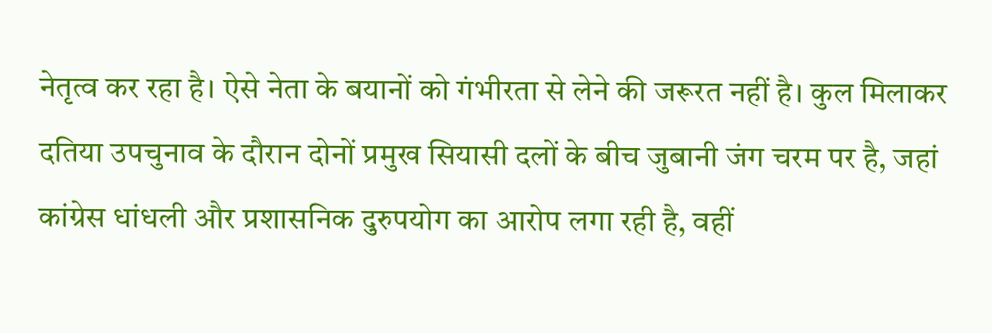नेतृत्व कर रहा है। ऐसे नेता के बयानों को गंभीरता से लेने की जरूरत नहीं है। कुल मिलाकर दतिया उपचुनाव के दौरान दोनों प्रमुख सियासी दलों के बीच जुबानी जंग चरम पर है, जहां कांग्रेस धांधली और प्रशासनिक दुरुपयोग का आरोप लगा रही है, वहीं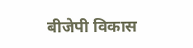बीजेपी विकास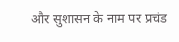और सुशासन के नाम पर प्रचंड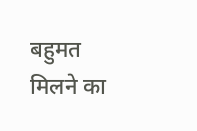बहुमत मिलने का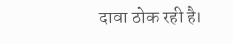दावा ठोक रही है।